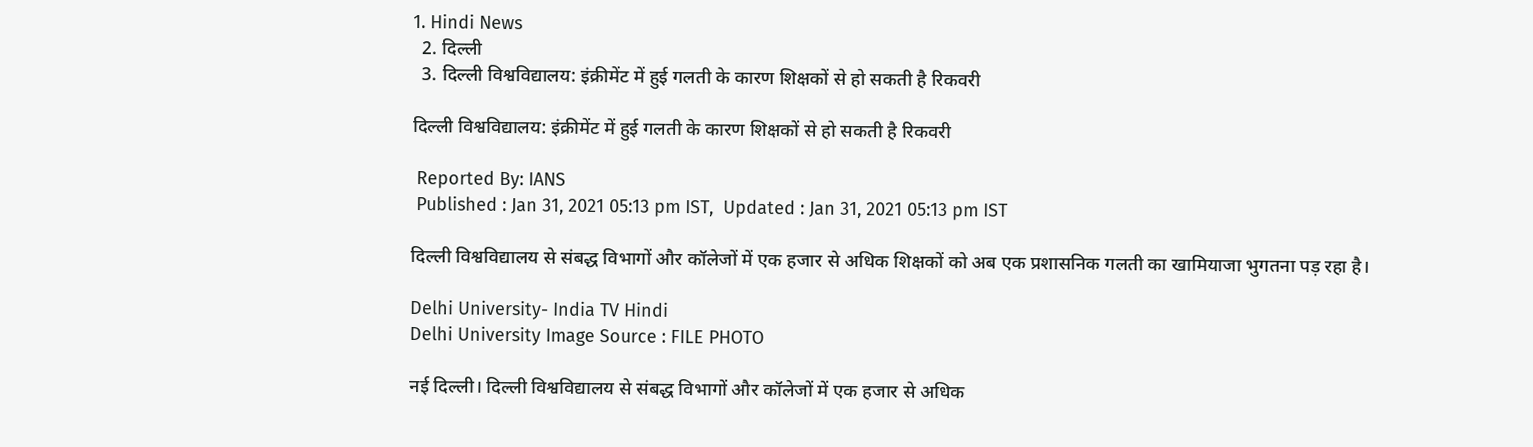1. Hindi News
  2. दिल्ली
  3. दिल्ली विश्वविद्यालय: इंक्रीमेंट में हुई गलती के कारण शिक्षकों से हो सकती है रिकवरी

दिल्ली विश्वविद्यालय: इंक्रीमेंट में हुई गलती के कारण शिक्षकों से हो सकती है रिकवरी

 Reported By: IANS
 Published : Jan 31, 2021 05:13 pm IST,  Updated : Jan 31, 2021 05:13 pm IST

दिल्ली विश्वविद्यालय से संबद्ध विभागों और कॉलेजों में एक हजार से अधिक शिक्षकों को अब एक प्रशासनिक गलती का खामियाजा भुगतना पड़ रहा है।

Delhi University- India TV Hindi
Delhi University Image Source : FILE PHOTO

नई दिल्ली। दिल्ली विश्वविद्यालय से संबद्ध विभागों और कॉलेजों में एक हजार से अधिक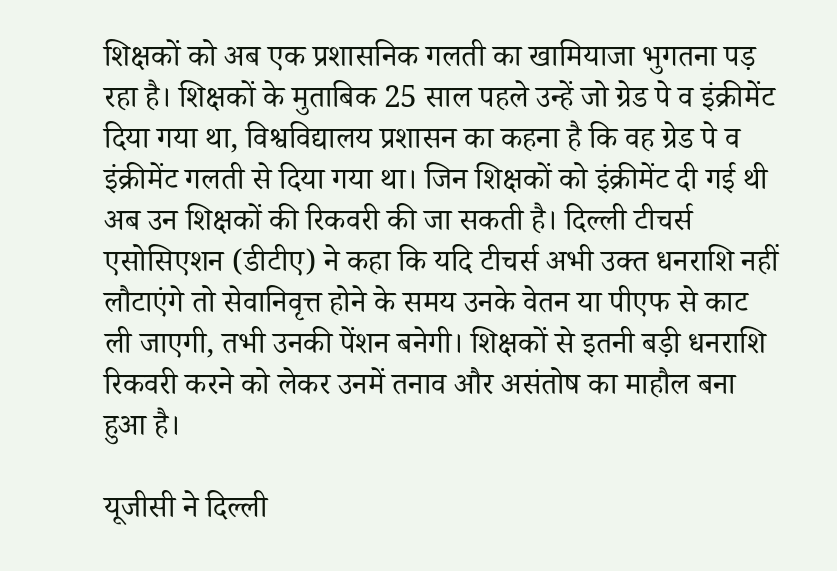शिक्षकों को अब एक प्रशासनिक गलती का खामियाजा भुगतना पड़ रहा है। शिक्षकों के मुताबिक 25 साल पहले उन्हें जो ग्रेड पे व इंक्रीमेंट दिया गया था, विश्वविद्यालय प्रशासन का कहना है कि वह ग्रेड पे व इंक्रीमेंट गलती से दिया गया था। जिन शिक्षकों को इंक्रीमेंट दी गई थी अब उन शिक्षकों की रिकवरी की जा सकती है। दिल्ली टीचर्स एसोसिएशन (डीटीए) ने कहा कि यदि टीचर्स अभी उक्त धनराशि नहीं लौटाएंगे तो सेवानिवृत्त होने के समय उनके वेतन या पीएफ से काट ली जाएगी, तभी उनकी पेंशन बनेगी। शिक्षकों से इतनी बड़ी धनराशि रिकवरी करने को लेकर उनमें तनाव और असंतोष का माहौल बना हुआ है।

यूजीसी ने दिल्ली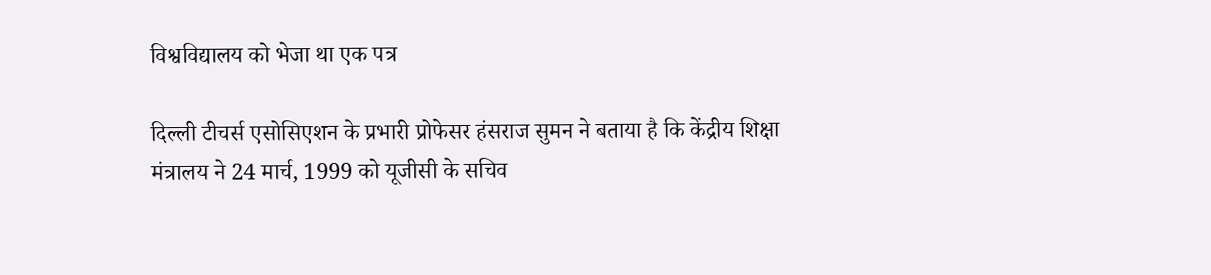विश्वविद्यालय को भेजा था एक पत्र

दिल्ली टीचर्स एसोसिएशन के प्रभारी प्रोफेसर हंसराज सुमन ने बताया है कि केंद्रीय शिक्षा मंत्रालय ने 24 मार्च, 1999 को यूजीसी के सचिव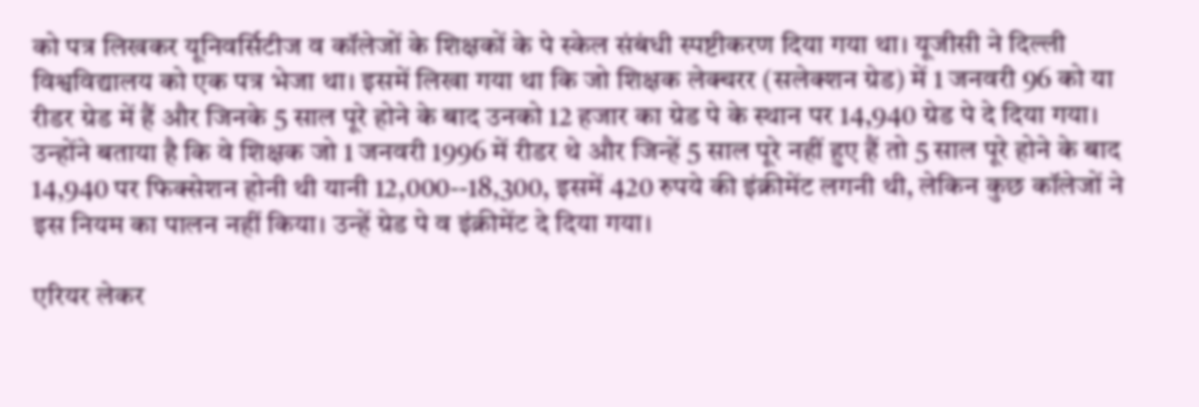को पत्र लिखकर यूनिवर्सिटीज व कॉलेजों के शिक्षकों के पे स्केल संबंधी स्पष्टीकरण दिया गया था। यूजीसी ने दिल्ली विश्वविद्यालय को एक पत्र भेजा था। इसमें लिखा गया था कि जो शिक्षक लेक्चरर (सलेक्शन ग्रेड) में 1 जनवरी 96 को या रीडर ग्रेड में हैं और जिनके 5 साल पूरे होने के बाद उनको 12 हजार का ग्रेड पे के स्थान पर 14,940 ग्रेड पे दे दिया गया। उन्होंने बताया है कि वे शिक्षक जो 1 जनवरी 1996 में रीडर थे और जिन्हें 5 साल पूरे नहीं हुए हैं तो 5 साल पूरे होने के बाद 14,940 पर फिक्सेशन होनी थी यानी 12,000--18,300, इसमें 420 रुपये की इंक्रीमेंट लगनी थी, लेकिन कुछ कॉलेजों ने इस नियम का पालन नहीं किया। उन्हें ग्रेड पे व इंक्रीमेंट दे दिया गया।

एरियर लेकर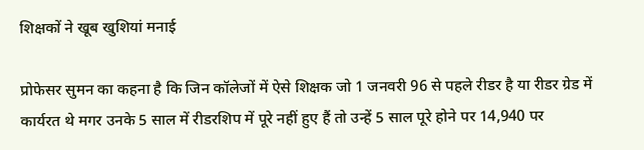शिक्षकों ने खूब खुशियां मनाई

प्रोफेसर सुमन का कहना है कि जिन कॉलेजों में ऐसे शिक्षक जो 1 जनवरी 96 से पहले रीडर है या रीडर ग्रेड में कार्यरत थे मगर उनके 5 साल में रीडरशिप में पूरे नहीं हुए हैं तो उन्हें 5 साल पूरे होने पर 14,940 पर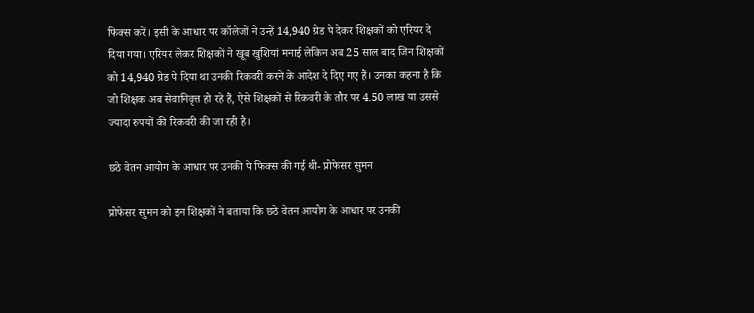फिक्स करें। इसी के आधार पर कॉलेजों ने उन्हें 14,940 ग्रेड पे देकर शिक्षकों को एरियर दे दिया गया। एरियर लेकर शिक्षकों ने खूब खुशियां मनाई लेकिन अब 25 साल बाद जिन शिक्षकों को 14,940 ग्रेड पे दिया था उनकी रिकवरी करने के आदेश दे दिए गए हैं। उनका कहना है कि जो शिक्षक अब सेवानिवृत्त हो रहे हैं, ऐसे शिक्षकों से रिकवरी के तौर पर 4.50 लाख या उससे ज्यादा रुपयों की रिकवरी की जा रही है।

छठे वेतन आयोग के आधार पर उनकी पे फिक्स की गई थी- प्रोफेसर सुमन

प्रोफेसर सुमन को इन शिक्षकों ने बताया कि छठे वेतन आयोग के आधार पर उनकी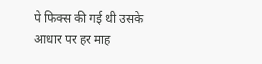पे फिक्स की गई थी उसके आधार पर हर माह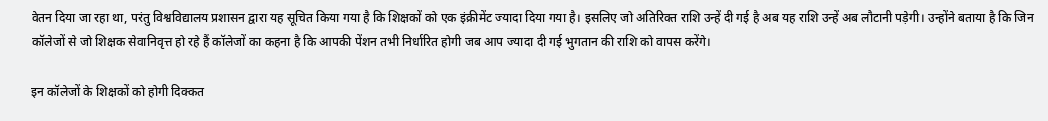वेतन दिया जा रहा था, परंतु विश्वविद्यालय प्रशासन द्वारा यह सूचित किया गया है कि शिक्षकों को एक इंक्रीमेंट ज्यादा दिया गया है। इसलिए जो अतिरिक्त राशि उन्हें दी गई है अब यह राशि उन्हें अब लौटानी पड़ेगी। उन्होंने बताया है कि जिन कॉलेजों से जो शिक्षक सेवानिवृत्त हो रहे हैं कॉलेजों का कहना है कि आपकी पेंशन तभी निर्धारित होगी जब आप ज्यादा दी गई भुगतान की राशि को वापस करेंगे।

इन कॉलेजों के शिक्षकों को होगी दिक्कत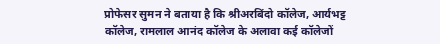प्रोफेसर सुमन ने बताया है कि श्रीअरबिंदो कॉलेज, आर्यभट्ट कॉलेज, रामलाल आनंद कॉलेज के अलावा कई कॉलेजों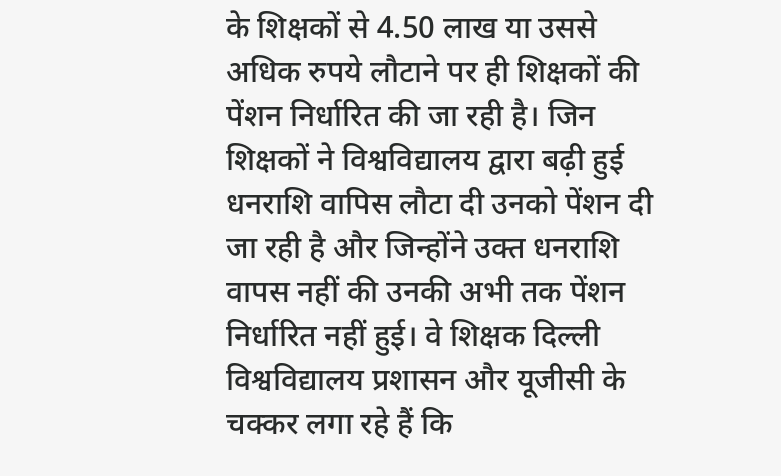के शिक्षकों से 4.50 लाख या उससे अधिक रुपये लौटाने पर ही शिक्षकों की पेंशन निर्धारित की जा रही है। जिन शिक्षकों ने विश्वविद्यालय द्वारा बढ़ी हुई धनराशि वापिस लौटा दी उनको पेंशन दी जा रही है और जिन्होंने उक्त धनराशि वापस नहीं की उनकी अभी तक पेंशन निर्धारित नहीं हुई। वे शिक्षक दिल्ली विश्वविद्यालय प्रशासन और यूजीसी के चक्कर लगा रहे हैं कि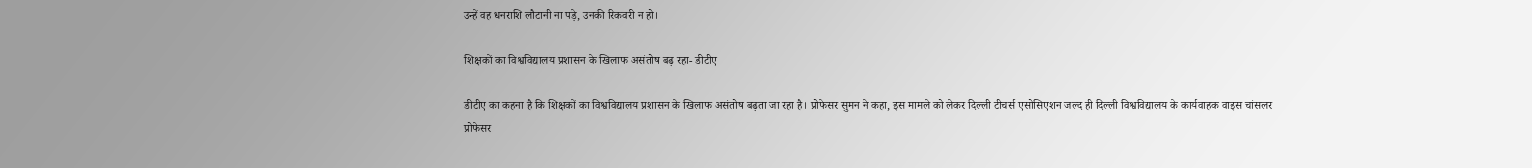उन्हें वह धनराशि लौटानी ना पड़े, उनकी रिकवरी न हो।

शिक्षकों का विश्वविद्यालय प्रशासन के खिलाफ असंतोष बढ़ रहा- डीटीए

डीटीए का कहना है कि शिक्षकों का विश्वविद्यालय प्रशासन के खिलाफ असंतोष बढ़ता जा रहा है। प्रोफेसर सुमन ने कहा, इस मामले को लेकर दिल्ली टीचर्स एसोसिएशन जल्द ही दिल्ली विश्वविद्यालय के कार्यवाहक वाइस चांसलर प्रोफेसर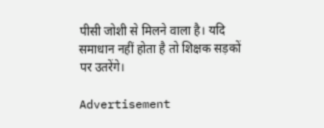पीसी जोशी से मिलने वाला है। यदि समाधान नहीं होता है तो शिक्षक सड़कों पर उतरेंगे।

Advertisement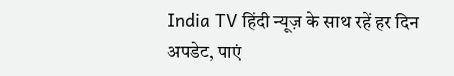India TV हिंदी न्यूज़ के साथ रहें हर दिन अपडेट, पाएं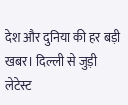देश और दुनिया की हर बड़ी खबर। दिल्ली से जुड़ी लेटेस्ट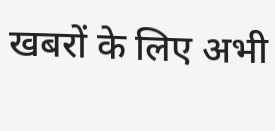खबरों के लिए अभी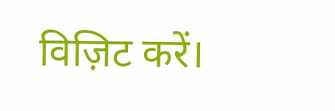विज़िट करें।